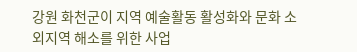강원 화천군이 지역 예술활동 활성화와 문화 소외지역 해소를 위한 사업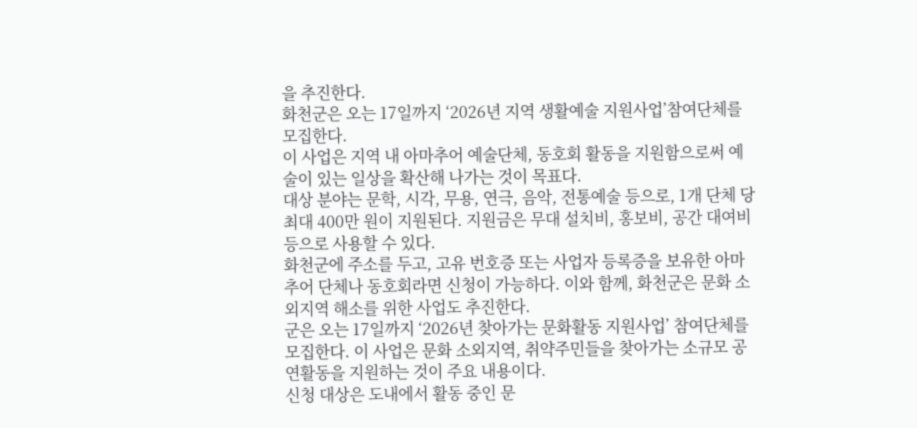을 추진한다.
화천군은 오는 17일까지 ‘2026년 지역 생활예술 지원사업’참여단체를 모집한다.
이 사업은 지역 내 아마추어 예술단체, 동호회 활동을 지원함으로써 예술이 있는 일상을 확산해 나가는 것이 목표다.
대상 분야는 문학, 시각, 무용, 연극, 음악, 전통예술 등으로, 1개 단체 당 최대 400만 원이 지원된다. 지원금은 무대 설치비, 홍보비, 공간 대여비 등으로 사용할 수 있다.
화천군에 주소를 두고, 고유 번호증 또는 사업자 등록증을 보유한 아마추어 단체나 동호회라면 신청이 가능하다. 이와 함께, 화천군은 문화 소외지역 해소를 위한 사업도 추진한다.
군은 오는 17일까지 ‘2026년 찾아가는 문화활동 지원사업’ 참여단체를 모집한다. 이 사업은 문화 소외지역, 취약주민들을 찾아가는 소규모 공연활동을 지원하는 것이 주요 내용이다.
신청 대상은 도내에서 활동 중인 문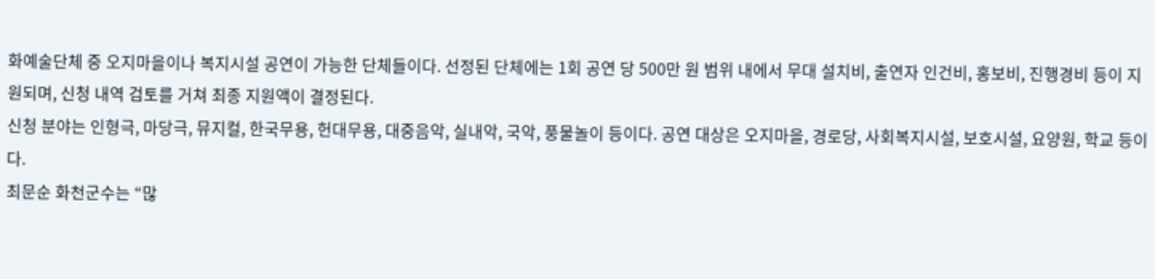화예술단체 중 오지마을이나 복지시설 공연이 가능한 단체들이다. 선정된 단체에는 1회 공연 당 500만 원 범위 내에서 무대 설치비, 출연자 인건비, 홍보비, 진행경비 등이 지원되며, 신청 내역 검토를 거쳐 최종 지원액이 결정된다.
신청 분야는 인형극, 마당극, 뮤지컬, 한국무용, 헌대무용, 대중음악, 실내악, 국악, 풍물놀이 등이다. 공연 대상은 오지마을, 경로당, 사회복지시설, 보호시설, 요양원, 학교 등이다.
최문순 화천군수는 “많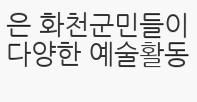은 화천군민들이 다양한 예술활동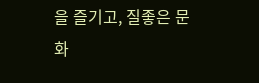을 즐기고, 질좋은 문화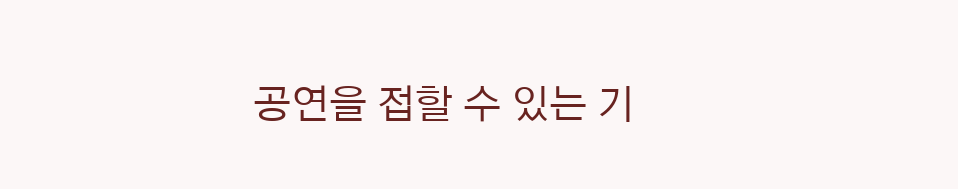공연을 접할 수 있는 기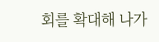회를 확대해 나가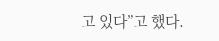고 있다”고 했다.